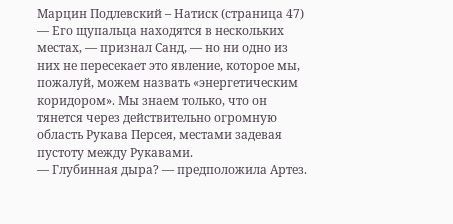Марцин Подлевский – Натиск (страница 47)
— Его щупальца находятся в нескольких местах, — признал Санд, — но ни одно из них не пересекает это явление, которое мы, пожалуй, можем назвать «энергетическим коридором». Мы знаем только, что он тянется через действительно огромную область Рукава Персея, местами задевая пустоту между Рукавами.
— Глубинная дыра? — предположила Артез.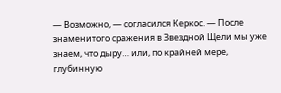— Возможно, — согласился Керкос. — После знаменитого сражения в Звездной Щели мы уже знаем, что дыру… или, по крайней мере, глубинную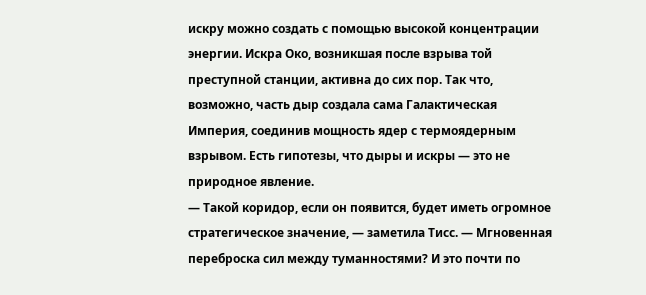искру можно создать с помощью высокой концентрации энергии. Искра Око, возникшая после взрыва той преступной станции, активна до сих пор. Так что, возможно, часть дыр создала сама Галактическая Империя, соединив мощность ядер с термоядерным взрывом. Есть гипотезы, что дыры и искры — это не природное явление.
— Такой коридор, если он появится, будет иметь огромное стратегическое значение, — заметила Тисс. — Мгновенная переброска сил между туманностями? И это почти по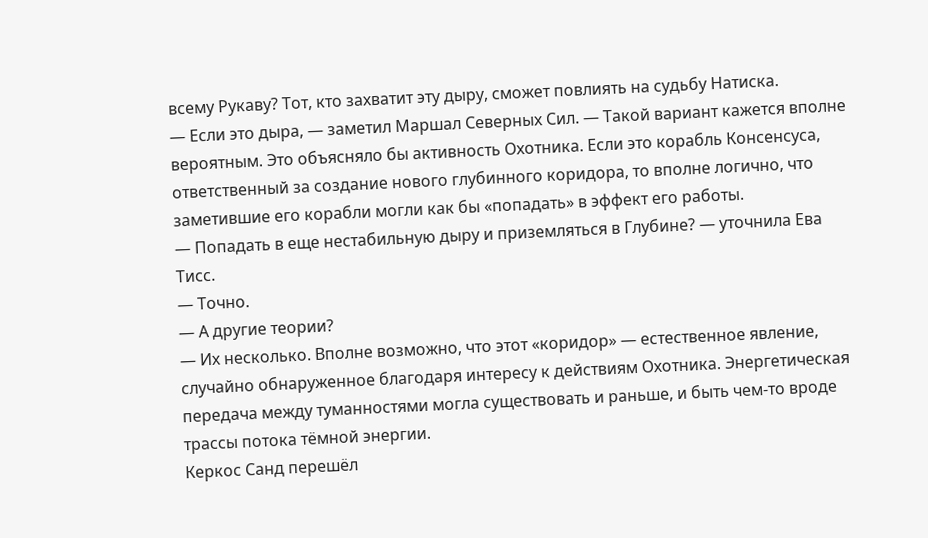всему Рукаву? Тот, кто захватит эту дыру, сможет повлиять на судьбу Натиска.
— Если это дыра, — заметил Маршал Северных Сил. — Такой вариант кажется вполне вероятным. Это объясняло бы активность Охотника. Если это корабль Консенсуса, ответственный за создание нового глубинного коридора, то вполне логично, что заметившие его корабли могли как бы «попадать» в эффект его работы.
— Попадать в еще нестабильную дыру и приземляться в Глубине? — уточнила Ева Тисс.
— Точно.
— А другие теории?
— Их несколько. Вполне возможно, что этот «коридор» — естественное явление, случайно обнаруженное благодаря интересу к действиям Охотника. Энергетическая передача между туманностями могла существовать и раньше, и быть чем-то вроде трассы потока тёмной энергии.
Керкос Санд перешёл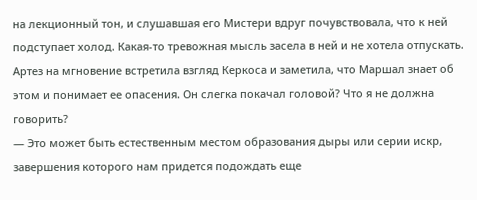на лекционный тон, и слушавшая его Мистери вдруг почувствовала, что к ней подступает холод. Какая-то тревожная мысль засела в ней и не хотела отпускать. Артез на мгновение встретила взгляд Керкоса и заметила, что Маршал знает об этом и понимает ее опасения. Он слегка покачал головой? Что я не должна говорить?
— Это может быть естественным местом образования дыры или серии искр, завершения которого нам придется подождать еще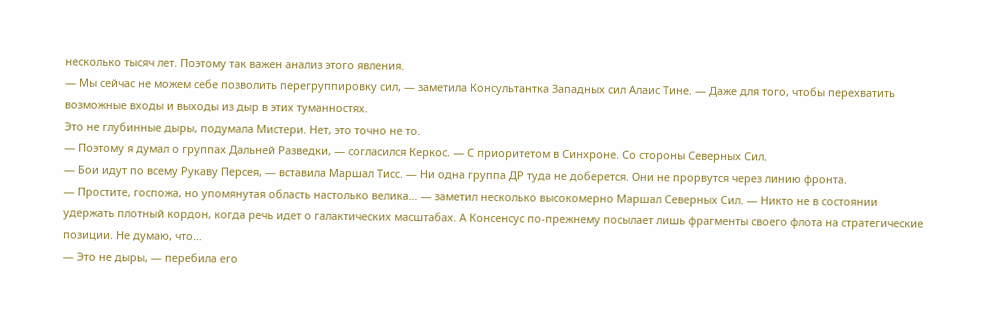несколько тысяч лет. Поэтому так важен анализ этого явления.
— Мы сейчас не можем себе позволить перегруппировку сил, — заметила Консультантка Западных сил Алаис Тине. — Даже для того, чтобы перехватить возможные входы и выходы из дыр в этих туманностях.
Это не глубинные дыры, подумала Мистери. Нет, это точно не то.
— Поэтому я думал о группах Дальней Разведки, — согласился Керкос. — С приоритетом в Синхроне. Со стороны Северных Сил.
— Бои идут по всему Рукаву Персея, — вставила Маршал Тисс. — Ни одна группа ДР туда не доберется. Они не прорвутся через линию фронта.
— Простите, госпожа, но упомянутая область настолько велика… — заметил несколько высокомерно Маршал Северных Сил. — Никто не в состоянии удержать плотный кордон, когда речь идет о галактических масштабах. А Консенсус по-прежнему посылает лишь фрагменты своего флота на стратегические позиции. Не думаю, что…
— Это не дыры, — перебила его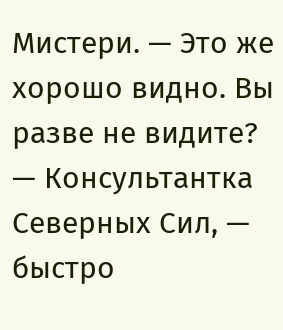Мистери. — Это же хорошо видно. Вы разве не видите?
— Консультантка Северных Сил, — быстро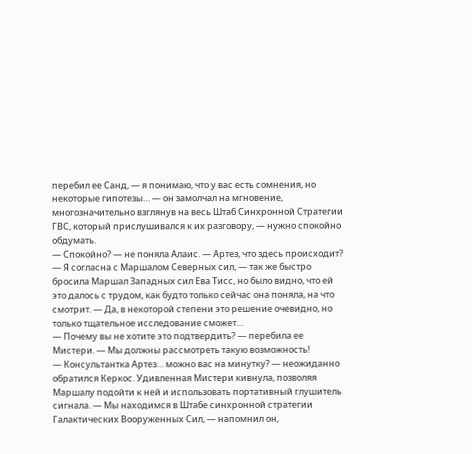перебил ее Санд, — я понимаю, что у вас есть сомнения, но некоторые гипотезы… — он замолчал на мгновение, многозначительно взглянув на весь Штаб Синхронной Стратегии ГВС, который прислушивался к их разговору, — нужно спокойно обдумать.
— Спокойно? — не поняла Алаис. — Артез, что здесь происходит?
— Я согласна с Маршалом Северных сил, — так же быстро бросила Маршал Западных сил Ева Тисс, но было видно, что ей это далось с трудом, как будто только сейчас она поняла, на что смотрит. — Да, в некоторой степени это решение очевидно, но только тщательное исследование сможет…
— Почему вы не хотите это подтвердить? — перебила ее Мистери. — Мы должны рассмотреть такую возможность!
— Консультантка Артез… можно вас на минутку? — неожиданно обратился Керкос. Удивленная Мистери кивнула, позволяя Маршалу подойти к ней и использовать портативный глушитель сигнала. — Мы находимся в Штабе синхронной стратегии Галактических Вооруженных Сил, — напомнил он,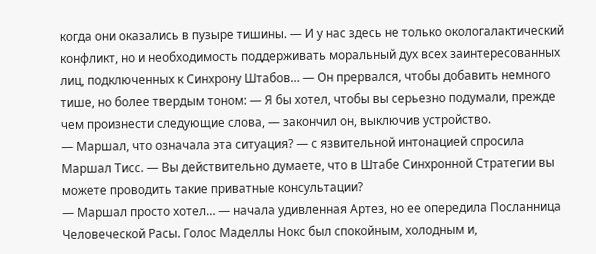когда они оказались в пузыре тишины. — И у нас здесь не только окологалактический конфликт, но и необходимость поддерживать моральный дух всех заинтересованных лиц, подключенных к Синхрону Штабов… — Он прервался, чтобы добавить немного тише, но более твердым тоном: — Я бы хотел, чтобы вы серьезно подумали, прежде чем произнести следующие слова, — закончил он, выключив устройство.
— Маршал, что означала эта ситуация? — с язвительной интонацией спросила Маршал Тисс. — Вы действительно думаете, что в Штабе Синхронной Стратегии вы можете проводить такие приватные консультации?
— Маршал просто хотел… — начала удивленная Артез, но ее опередила Посланница Человеческой Расы. Голос Маделлы Нокс был спокойным, холодным и,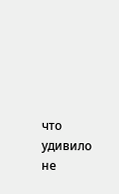что удивило не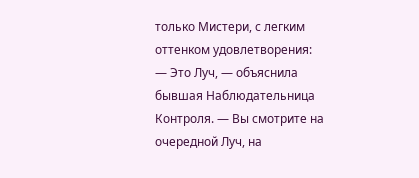только Мистери, с легким оттенком удовлетворения:
— Это Луч, — объяснила бывшая Наблюдательница Контроля. — Вы смотрите на очередной Луч, на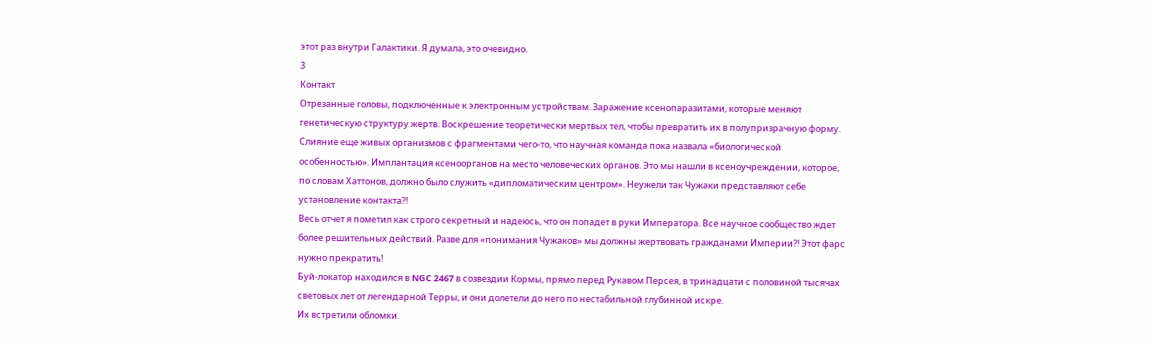этот раз внутри Галактики. Я думала, это очевидно.
3
Контакт
Отрезанные головы, подключенные к электронным устройствам. Заражение ксенопаразитами, которые меняют генетическую структуру жертв. Воскрешение теоретически мертвых тел, чтобы превратить их в полупризрачную форму. Слияние еще живых организмов с фрагментами чего-то, что научная команда пока назвала «биологической особенностью». Имплантация ксеноорганов на место человеческих органов. Это мы нашли в ксеноучреждении, которое, по словам Хаттонов, должно было служить «дипломатическим центром». Неужели так Чужаки представляют себе установление контакта?!
Весь отчет я пометил как строго секретный и надеюсь, что он попадет в руки Императора. Все научное сообщество ждет более решительных действий. Разве для «понимания Чужаков» мы должны жертвовать гражданами Империи?! Этот фарс нужно прекратить!
Буй-локатор находился в NGC 2467 в созвездии Кормы, прямо перед Рукавом Персея, в тринадцати с половиной тысячах световых лет от легендарной Терры, и они долетели до него по нестабильной глубинной искре.
Их встретили обломки.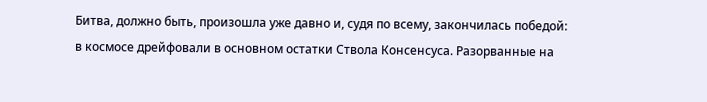Битва, должно быть, произошла уже давно и, судя по всему, закончилась победой: в космосе дрейфовали в основном остатки Ствола Консенсуса. Разорванные на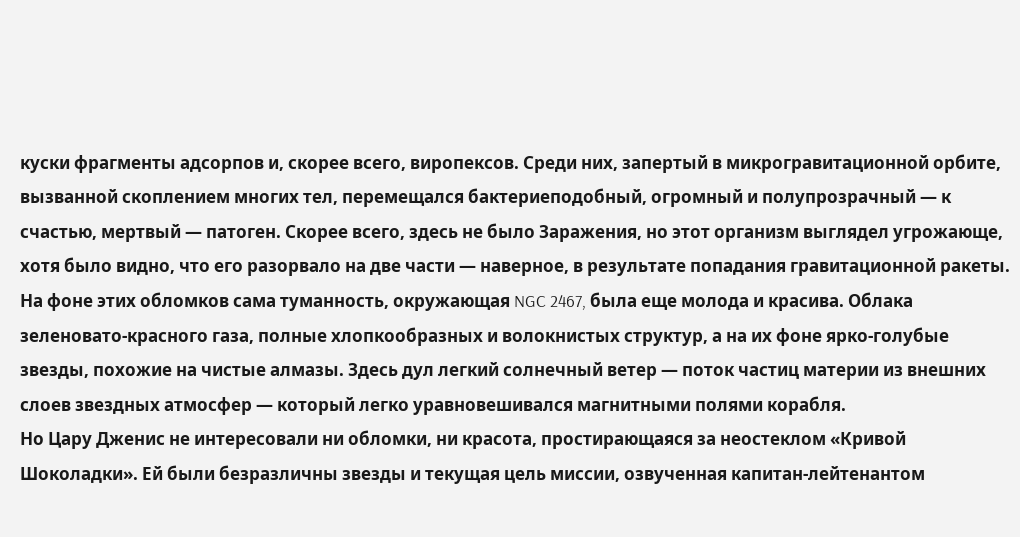куски фрагменты адсорпов и, скорее всего, виропексов. Среди них, запертый в микрогравитационной орбите, вызванной скоплением многих тел, перемещался бактериеподобный, огромный и полупрозрачный — к счастью, мертвый — патоген. Скорее всего, здесь не было Заражения, но этот организм выглядел угрожающе, хотя было видно, что его разорвало на две части — наверное, в результате попадания гравитационной ракеты.
На фоне этих обломков сама туманность, окружающая NGC 2467, была еще молода и красива. Облака зеленовато-красного газа, полные хлопкообразных и волокнистых структур, а на их фоне ярко-голубые звезды, похожие на чистые алмазы. Здесь дул легкий солнечный ветер — поток частиц материи из внешних слоев звездных атмосфер — который легко уравновешивался магнитными полями корабля.
Но Цару Дженис не интересовали ни обломки, ни красота, простирающаяся за неостеклом «Кривой Шоколадки». Ей были безразличны звезды и текущая цель миссии, озвученная капитан-лейтенантом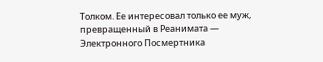Толком. Ее интересовал только ее муж, превращенный в Реанимата — Электронного Посмертника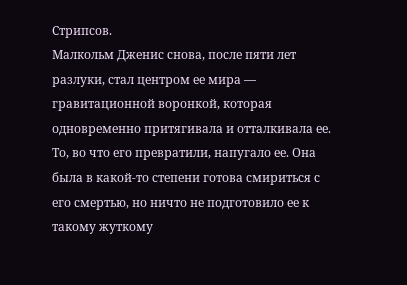Стрипсов.
Малкольм Дженис снова, после пяти лет разлуки, стал центром ее мира — гравитационной воронкой, которая одновременно притягивала и отталкивала ее. То, во что его превратили, напугало ее. Она была в какой-то степени готова смириться с его смертью, но ничто не подготовило ее к такому жуткому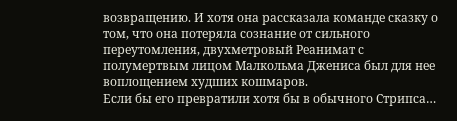возвращению. И хотя она рассказала команде сказку о том, что она потеряла сознание от сильного переутомления, двухметровый Реанимат с полумертвым лицом Малкольма Джениса был для нее воплощением худших кошмаров.
Если бы его превратили хотя бы в обычного Стрипса…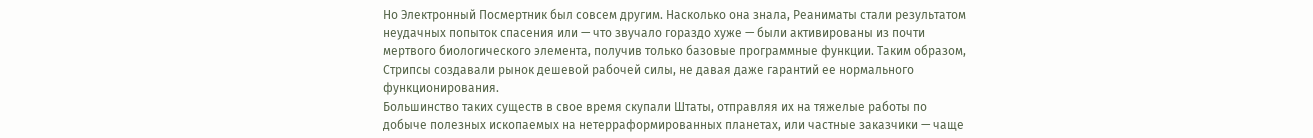Но Электронный Посмертник был совсем другим. Насколько она знала, Реаниматы стали результатом неудачных попыток спасения или — что звучало гораздо хуже — были активированы из почти мертвого биологического элемента, получив только базовые программные функции. Таким образом, Стрипсы создавали рынок дешевой рабочей силы, не давая даже гарантий ее нормального функционирования.
Большинство таких существ в свое время скупали Штаты, отправляя их на тяжелые работы по добыче полезных ископаемых на нетерраформированных планетах, или частные заказчики — чаще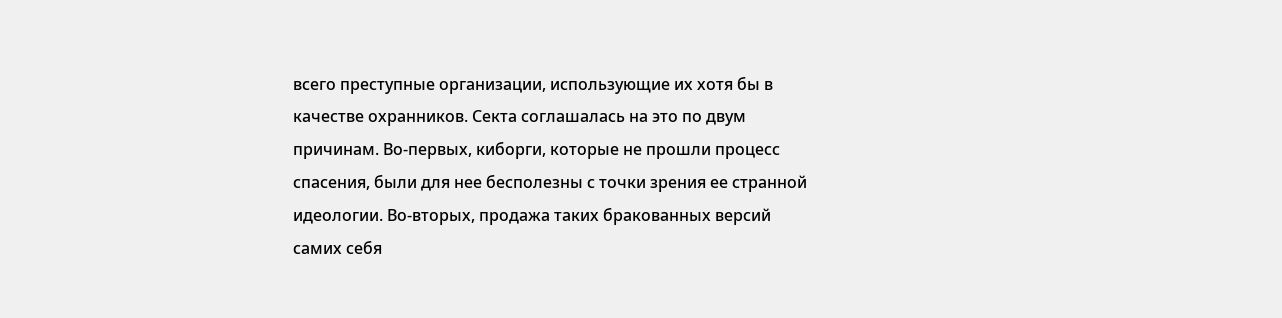всего преступные организации, использующие их хотя бы в качестве охранников. Секта соглашалась на это по двум причинам. Во-первых, киборги, которые не прошли процесс спасения, были для нее бесполезны с точки зрения ее странной идеологии. Во-вторых, продажа таких бракованных версий самих себя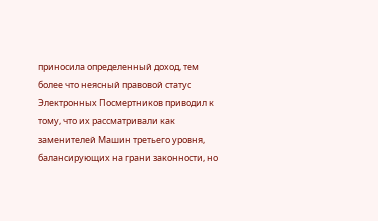приносила определенный доход, тем более что неясный правовой статус Электронных Посмертников приводил к тому, что их рассматривали как заменителей Машин третьего уровня, балансирующих на грани законности, но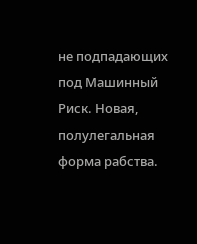не подпадающих под Машинный Риск. Новая, полулегальная форма рабства.